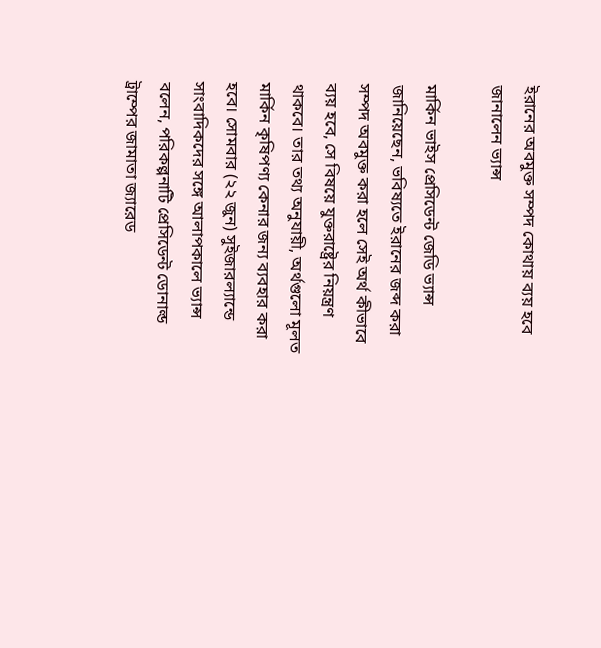ইরানের অবমুক্ত সম্পদ কোথায় ব্যয় হবে জানালেন ভ্যান্স

মার্কিন ভাইস প্রেসিডেন্ট জেডি ভ্যান্স জানিয়েছেন, ভবিষ্যতে ইরানের জব্দ করা সম্পদ অবমুক্ত করা হলে সেই অর্থ কীভাবে ব্যয় হবে, সে বিষয়ে যুক্তরাষ্ট্রের নিয়ন্ত্রণ থাকবে। তার তথ্য অনুযায়ী, অর্থগুলো মূলত মার্কিন কৃষিপণ্য কেনার জন্য ব্যবহার করা হবে। সোমবার (২২ জুন) সুইজারল্যান্ডে সাংবাদিকদের সঙ্গে আলাপকালে ভ্যান্স বলেন, পরিকল্পনাটি প্রেসিডেন্ট ডোনাল্ড ট্রাম্পের জামাতা জ্যারেড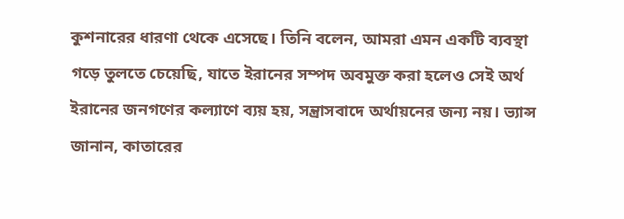কুশনারের ধারণা থেকে এসেছে। তিনি বলেন, আমরা এমন একটি ব্যবস্থা গড়ে তুলতে চেয়েছি, যাতে ইরানের সম্পদ অবমুক্ত করা হলেও সেই অর্থ ইরানের জনগণের কল্যাণে ব্যয় হয়, সন্ত্রাসবাদে অর্থায়নের জন্য নয়। ভ্যান্স জানান, কাতারের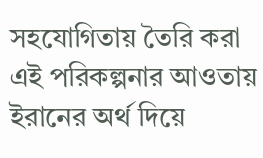সহযোগিতায় তৈরি করা এই পরিকল্পনার আওতায় ইরানের অর্থ দিয়ে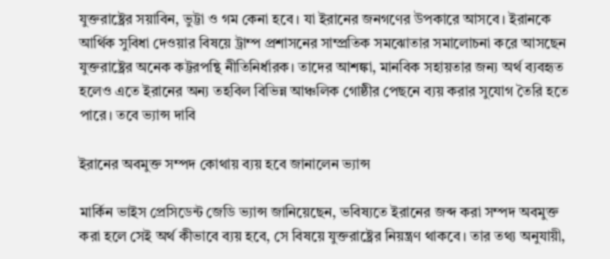যুক্তরাষ্ট্রের সয়াবিন, ভুট্টা ও গম কেনা হবে। যা ইরানের জনগণের উপকারে আসবে। ইরানকে আর্থিক সুবিধা দেওয়ার বিষয়ে ট্রাম্প প্রশাসনের সাম্প্রতিক সমঝোতার সমালোচনা করে আসছেন যুক্তরাষ্ট্রের অনেক কট্টরপন্থি নীতিনির্ধারক। তাদের আশঙ্কা, মানবিক সহায়তার জন্য অর্থ ব্যবহৃত হলেও এতে ইরানের অন্য তহবিল বিভিন্ন আঞ্চলিক গোষ্ঠীর পেছনে ব্যয় করার সুযোগ তৈরি হতে পারে। তবে ভ্যান্স দাবি

ইরানের অবমুক্ত সম্পদ কোথায় ব্যয় হবে জানালেন ভ্যান্স

মার্কিন ভাইস প্রেসিডেন্ট জেডি ভ্যান্স জানিয়েছেন, ভবিষ্যতে ইরানের জব্দ করা সম্পদ অবমুক্ত করা হলে সেই অর্থ কীভাবে ব্যয় হবে, সে বিষয়ে যুক্তরাষ্ট্রের নিয়ন্ত্রণ থাকবে। তার তথ্য অনুযায়ী,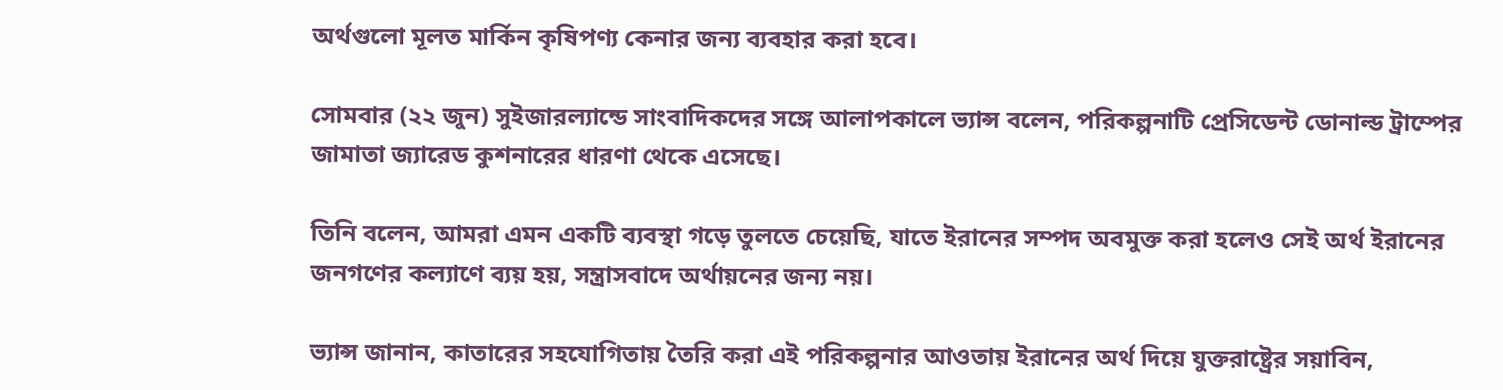অর্থগুলো মূলত মার্কিন কৃষিপণ্য কেনার জন্য ব্যবহার করা হবে।

সোমবার (২২ জুন) সুইজারল্যান্ডে সাংবাদিকদের সঙ্গে আলাপকালে ভ্যান্স বলেন, পরিকল্পনাটি প্রেসিডেন্ট ডোনাল্ড ট্রাম্পের জামাতা জ্যারেড কুশনারের ধারণা থেকে এসেছে।

তিনি বলেন, আমরা এমন একটি ব্যবস্থা গড়ে তুলতে চেয়েছি, যাতে ইরানের সম্পদ অবমুক্ত করা হলেও সেই অর্থ ইরানের জনগণের কল্যাণে ব্যয় হয়, সন্ত্রাসবাদে অর্থায়নের জন্য নয়।

ভ্যান্স জানান, কাতারের সহযোগিতায় তৈরি করা এই পরিকল্পনার আওতায় ইরানের অর্থ দিয়ে যুক্তরাষ্ট্রের সয়াবিন,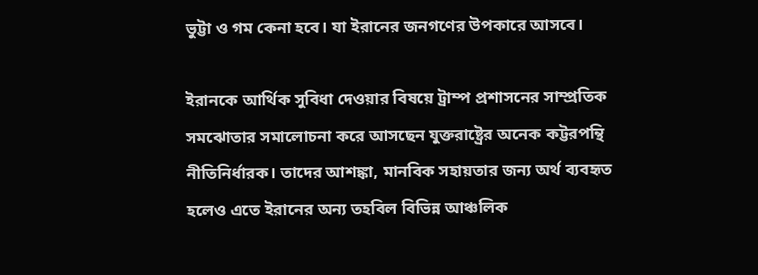ভুট্টা ও গম কেনা হবে। যা ইরানের জনগণের উপকারে আসবে।

ইরানকে আর্থিক সুবিধা দেওয়ার বিষয়ে ট্রাম্প প্রশাসনের সাম্প্রতিক সমঝোতার সমালোচনা করে আসছেন যুক্তরাষ্ট্রের অনেক কট্টরপন্থি নীতিনির্ধারক। তাদের আশঙ্কা, মানবিক সহায়তার জন্য অর্থ ব্যবহৃত হলেও এতে ইরানের অন্য তহবিল বিভিন্ন আঞ্চলিক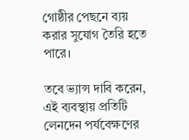গোষ্ঠীর পেছনে ব্যয় করার সুযোগ তৈরি হতে পারে।

তবে ভ্যান্স দাবি করেন, এই ব্যবস্থায় প্রতিটি লেনদেন পর্যবেক্ষণের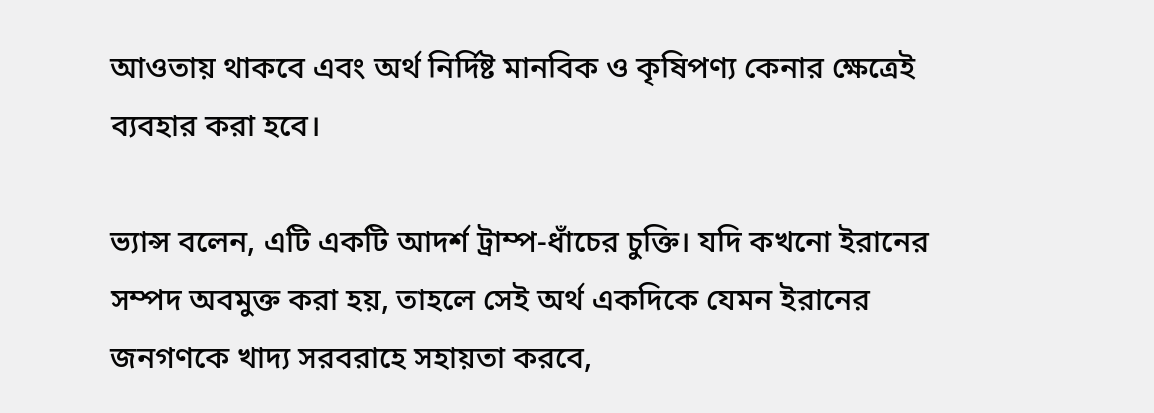আওতায় থাকবে এবং অর্থ নির্দিষ্ট মানবিক ও কৃষিপণ্য কেনার ক্ষেত্রেই ব্যবহার করা হবে।

ভ্যান্স বলেন, এটি একটি আদর্শ ট্রাম্প-ধাঁচের চুক্তি। যদি কখনো ইরানের সম্পদ অবমুক্ত করা হয়, তাহলে সেই অর্থ একদিকে যেমন ইরানের জনগণকে খাদ্য সরবরাহে সহায়তা করবে,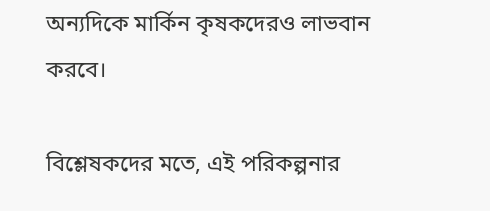অন্যদিকে মার্কিন কৃষকদেরও লাভবান করবে।

বিশ্লেষকদের মতে, এই পরিকল্পনার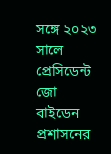সঙ্গে ২০২৩ সালে প্রেসিডেন্ট জো বাইডেন প্রশাসনের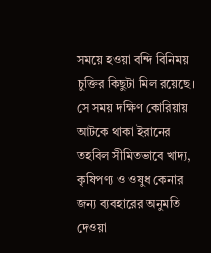সময়ে হওয়া বন্দি বিনিময় চুক্তির কিছুটা মিল রয়েছে। সে সময় দক্ষিণ কোরিয়ায় আটকে থাকা ইরানের তহবিল সীমিতভাবে খাদ্য, কৃষিপণ্য ও ওষুধ কেনার জন্য ব্যবহারের অনুমতি দেওয়া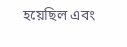হয়েছিল এবং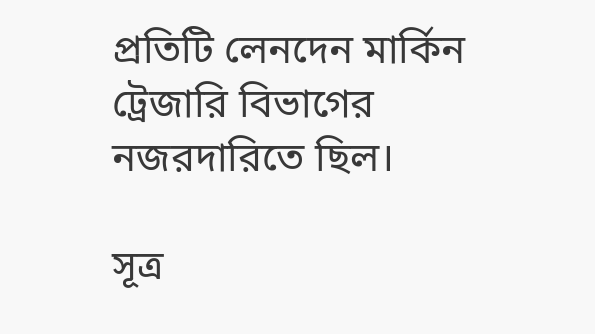প্রতিটি লেনদেন মার্কিন ট্রেজারি বিভাগের নজরদারিতে ছিল।

সূত্র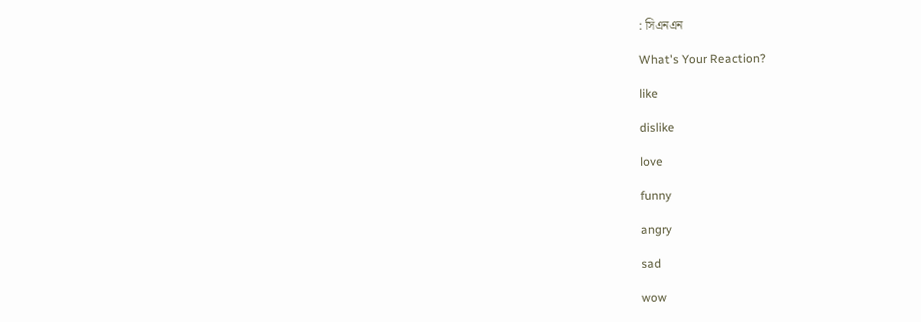: সিএনএন

What's Your Reaction?

like

dislike

love

funny

angry

sad

wow